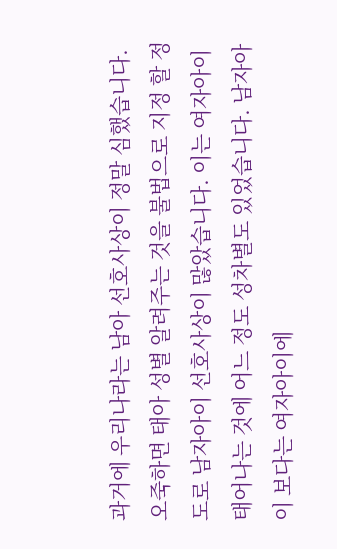과거에 우리나라는 남아 선호사상이 정말 심했습니다. 오죽하면 태아 성별 알려주는 것을 불법으로 지정 할 정도로 남자아이 선호사상이 많았습니다. 이는 여자아이 태어나는 것에 어느 정도 성차별도 있었습니다. 남자아이 보다는 여자아이에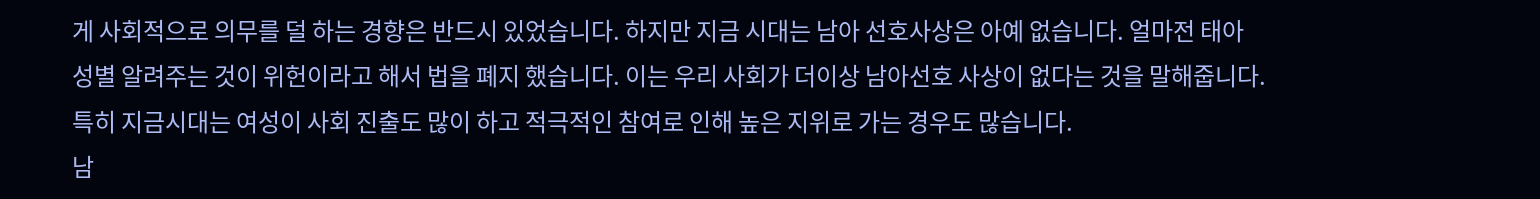게 사회적으로 의무를 덜 하는 경향은 반드시 있었습니다. 하지만 지금 시대는 남아 선호사상은 아예 없습니다. 얼마전 태아 성별 알려주는 것이 위헌이라고 해서 법을 폐지 했습니다. 이는 우리 사회가 더이상 남아선호 사상이 없다는 것을 말해줍니다. 특히 지금시대는 여성이 사회 진출도 많이 하고 적극적인 참여로 인해 높은 지위로 가는 경우도 많습니다.
남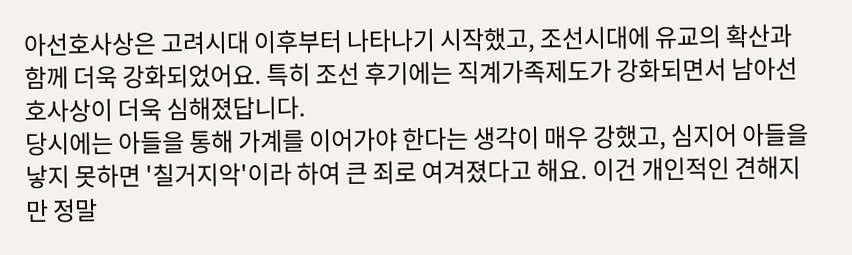아선호사상은 고려시대 이후부터 나타나기 시작했고, 조선시대에 유교의 확산과 함께 더욱 강화되었어요. 특히 조선 후기에는 직계가족제도가 강화되면서 남아선호사상이 더욱 심해졌답니다.
당시에는 아들을 통해 가계를 이어가야 한다는 생각이 매우 강했고, 심지어 아들을 낳지 못하면 '칠거지악'이라 하여 큰 죄로 여겨졌다고 해요. 이건 개인적인 견해지만 정말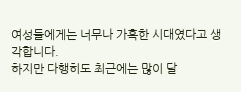여성들에게는 너무나 가혹한 시대였다고 생각합니다.
하지만 다행히도 최근에는 많이 달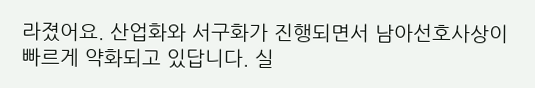라졌어요. 산업화와 서구화가 진행되면서 남아선호사상이 빠르게 약화되고 있답니다. 실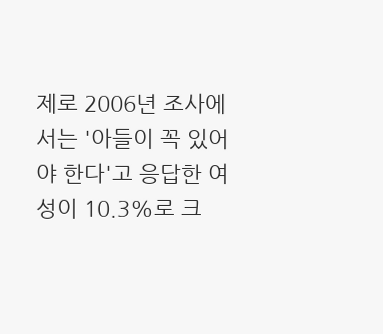제로 2006년 조사에서는 '아들이 꼭 있어야 한다'고 응답한 여성이 10.3%로 크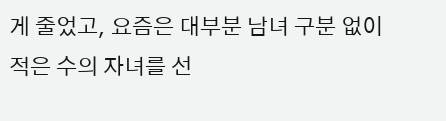게 줄었고, 요즘은 대부분 남녀 구분 없이 적은 수의 자녀를 선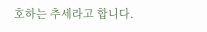호하는 추세라고 합니다.